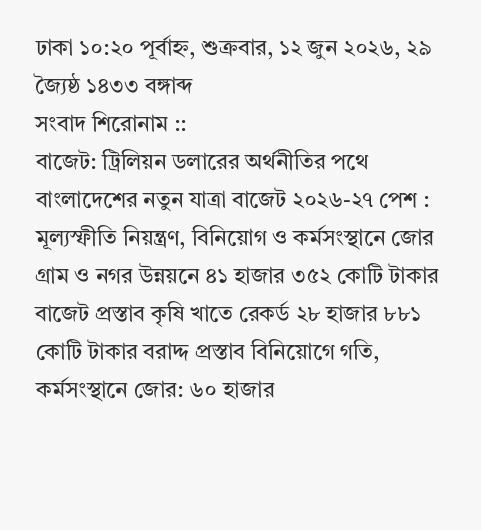ঢাকা ১০:২০ পূর্বাহ্ন, শুক্রবার, ১২ জুন ২০২৬, ২৯ জ্যৈষ্ঠ ১৪৩৩ বঙ্গাব্দ
সংবাদ শিরোনাম ::
বাজেট: ট্রিলিয়ন ডলারের অর্থনীতির পথে বাংলাদেশের নতুন যাত্রা বাজেট ২০২৬-২৭ পেশ : মূল্যস্ফীতি নিয়ন্ত্রণ, বিনিয়োগ ও কর্মসংস্থানে জোর গ্রাম ও নগর উন্নয়নে ৪১ হাজার ৩৫২ কোটি টাকার বাজেট প্রস্তাব কৃষি খাতে রেকর্ড ২৮ হাজার ৮৮১ কোটি টাকার বরাদ্দ প্রস্তাব বিনিয়োগে গতি, কর্মসংস্থানে জোর: ৬০ হাজার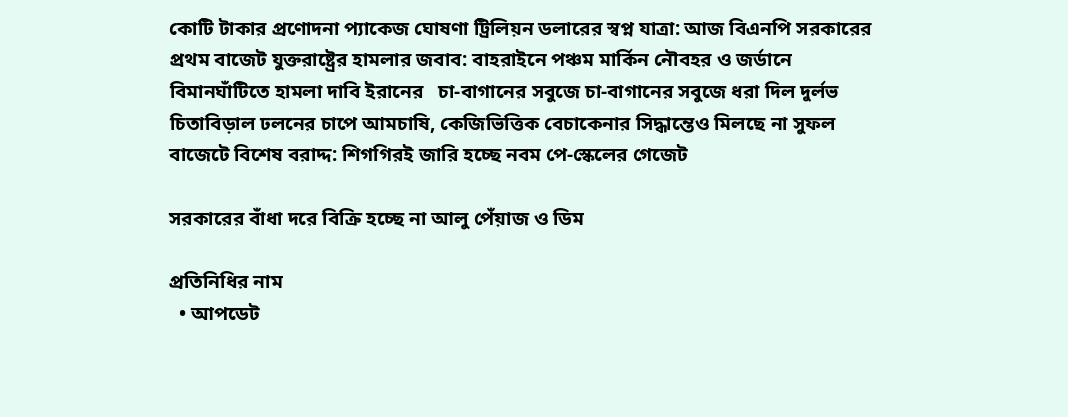কোটি টাকার প্রণোদনা প্যাকেজ ঘোষণা ট্রিলিয়ন ডলারের স্বপ্ন যাত্রা: আজ বিএনপি সরকারের প্রথম বাজেট যুক্তরাষ্ট্রের হামলার জবাব: বাহরাইনে পঞ্চম মার্কিন নৌবহর ও জর্ডানে বিমানঘাঁটিতে হামলা দাবি ইরানের   চা-বাগানের সবুজে চা-বাগানের সবুজে ধরা দিল দুর্লভ চিতাবিড়াল ঢলনের চাপে আমচাষি, কেজিভিত্তিক বেচাকেনার সিদ্ধান্তেও মিলছে না সুফল বাজেটে বিশেষ বরাদ্দ: শিগগিরই জারি হচ্ছে নবম পে-স্কেলের গেজেট

সরকারের বাঁধা দরে বিক্রি হচ্ছে না আলু পেঁয়াজ ও ডিম

প্রতিনিধির নাম
  • আপডেট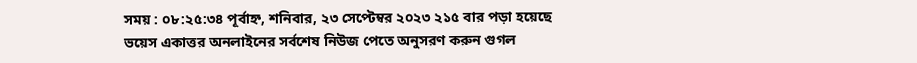সময় : ০৮:২৫:৩৪ পূর্বাহ্ন, শনিবার, ২৩ সেপ্টেম্বর ২০২৩ ২১৫ বার পড়া হয়েছে
ভয়েস একাত্তর অনলাইনের সর্বশেষ নিউজ পেতে অনুসরণ করুন গুগল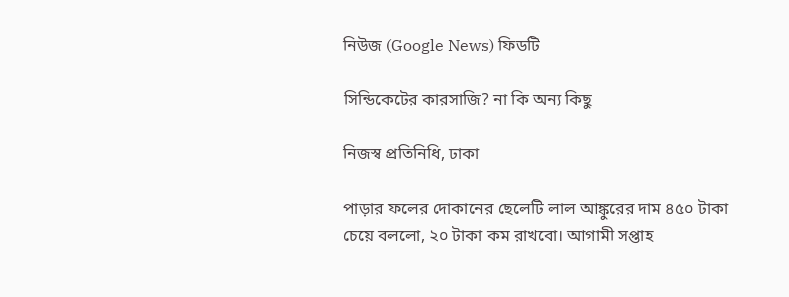নিউজ (Google News) ফিডটি

সিন্ডিকেটের কারসাজি? না কি অন্য কিছু

নিজস্ব প্রতিনিধি, ঢাকা

পাড়ার ফলের দোকানের ছেলেটি লাল আঙ্কুরের দাম ৪৫০ টাকা চেয়ে বললো, ২০ টাকা কম রাখবো। আগামী সপ্তাহ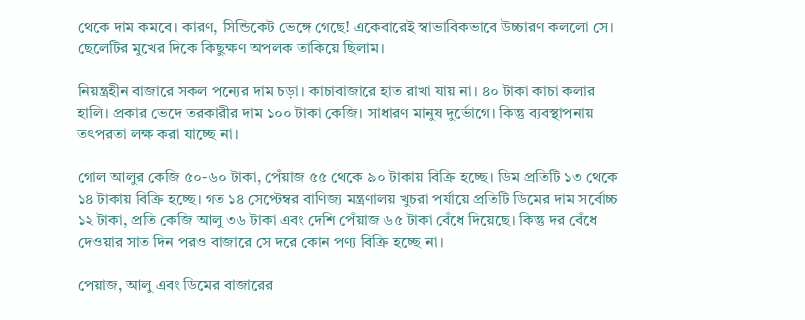থেকে দাম কমবে। কারণ, সিন্ডিকেট ভেঙ্গে গেছে! একেবারেই স্বাভাবিকভাবে উচ্চারণ কললো সে। ছেলেটির মুখের দিকে কিছুক্ষণ অপলক তাকিয়ে ছিলাম।

নিয়ন্ত্রহীন বাজারে সকল পন্যের দাম চড়া। কাচাবাজারে হাত রাখা যায় না। ৪০ টাকা কাচা কলার হালি। প্রকার ভেদে তরকারীর দাম ১০০ টাকা কেজি। সাধারণ মানুষ দুর্ভোগে। কিন্তু ব্যবস্থাপনায় তৎপরতা লক্ষ করা যাচ্ছে না।

গোল আলুর কেজি ৫০-৬০ টাকা, পেঁয়াজ ৫৫ থেকে ৯০ টাকায় বিক্রি হচ্ছে। ডিম প্রতিটি ১৩ থেকে ১৪ টাকায় বিক্রি হচ্ছে। গত ১৪ সেপ্টেম্বর বাণিজ্য মন্ত্রণালয় খুচরা পর্যায়ে প্রতিটি ডিমের দাম সর্বোচ্চ ১২ টাকা, প্রতি কেজি আলু ৩৬ টাকা এবং দেশি পেঁয়াজ ৬৫ টাকা বেঁধে দিয়েছে। কিন্তু দর বেঁধে দেওয়ার সাত দিন পরও বাজারে সে দরে কোন পণ্য বিক্রি হচ্ছে না।

পেয়াজ, আলু এবং ডিমের বাজারের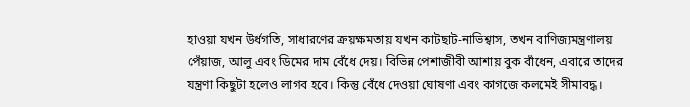হাওয়া যখন উর্ধগতি, সাধারণের ক্রয়ক্ষমতায় যখন কাটছাট-নাভিশ্বাস, তখন বাণিজ্যমন্ত্রণালয় পেঁয়াজ, আলু এবং ডিমের দাম বেঁধে দেয়। বিভিন্ন পেশাজীবী আশায় বুক বাঁধেন, এবারে তাদের যন্ত্রণা কিছুটা হলেও লাগব হবে। কিন্তু বেঁধে দেওয়া ঘোষণা এবং কাগজে কলমেই সীমাবদ্ধ।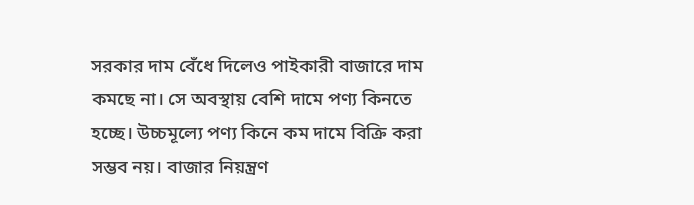সরকার দাম বেঁধে দিলেও পাইকারী বাজারে দাম কমছে না। সে অবস্থায় বেশি দামে পণ্য কিনতে হচ্ছে। উচ্চমূল্যে পণ্য কিনে কম দামে বিক্রি করা সম্ভব নয়। বাজার নিয়ন্ত্রণ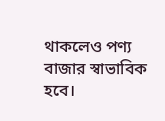থাকলেও পণ্য বাজার স্বাভাবিক হবে।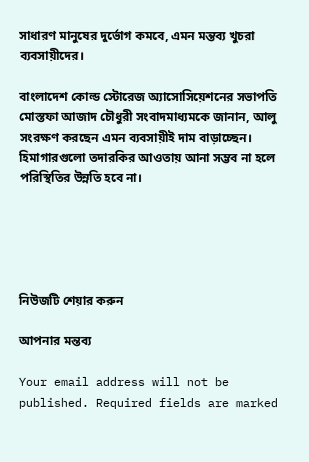সাধারণ মানুষের দুর্ভোগ কমবে, এমন মন্তব্য খুচরা ব্যবসায়ীদের।

বাংলাদেশ কোল্ড স্টোরেজ অ্যাসোসিয়েশনের সভাপতি মোস্তফা আজাদ চৌধুরী সংবাদমাধ্যমকে জানান, আলু সংরক্ষণ করছেন এমন ব্যবসায়ীই দাম বাড়াচ্ছেন। হিমাগারগুলো তদারকির আওতায় আনা সম্ভব না হলে পরিস্থিতির উন্নতি হবে না।





নিউজটি শেয়ার করুন

আপনার মন্তব্য

Your email address will not be published. Required fields are marked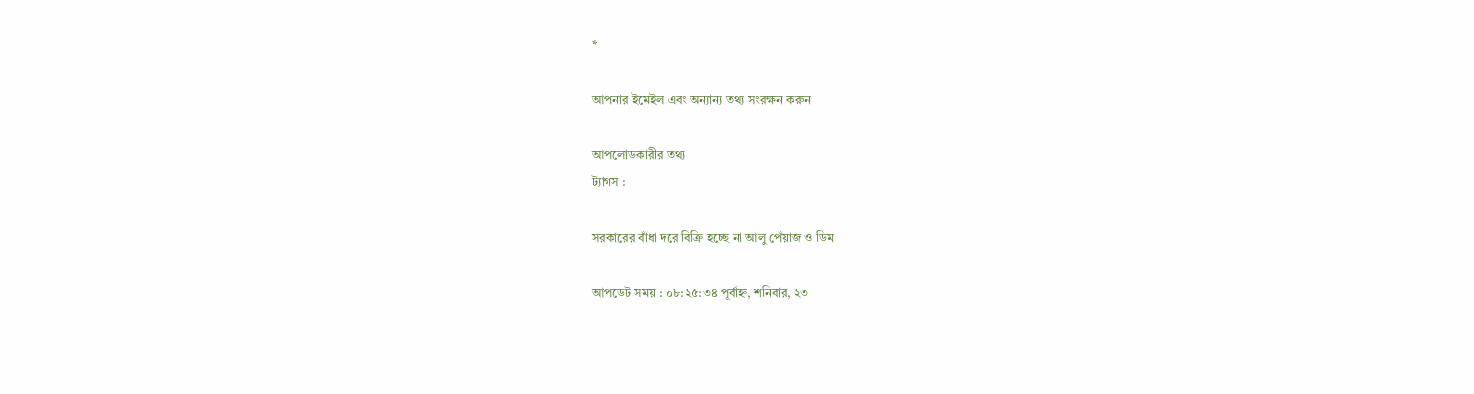*

আপনার ইমেইল এবং অন্যান্য তথ্য সংরক্ষন করুন

আপলোডকারীর তথ্য
ট্যাগস :

সরকারের বাঁধা দরে বিক্রি হচ্ছে না আলু পেঁয়াজ ও ডিম

আপডেট সময় : ০৮:২৫:৩৪ পূর্বাহ্ন, শনিবার, ২৩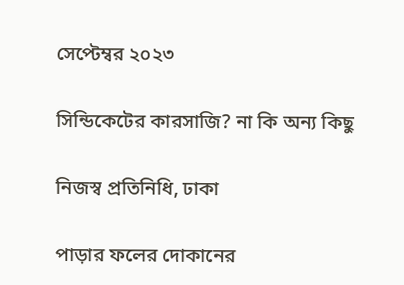সেপ্টেম্বর ২০২৩

সিন্ডিকেটের কারসাজি? না কি অন্য কিছু

নিজস্ব প্রতিনিধি, ঢাকা

পাড়ার ফলের দোকানের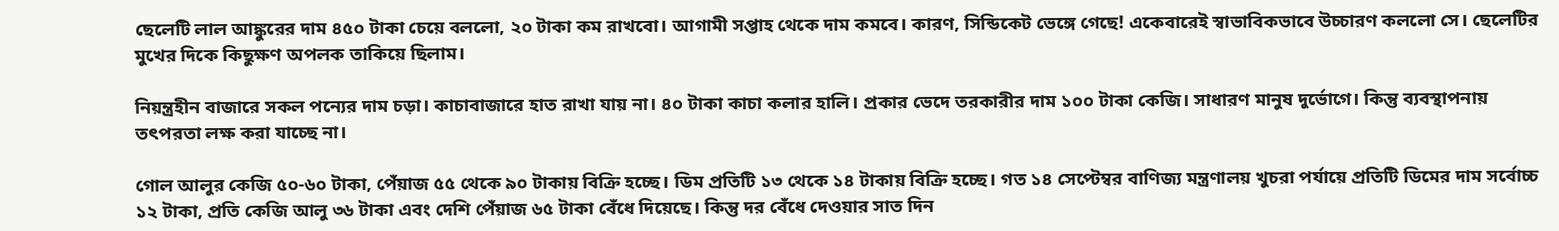ছেলেটি লাল আঙ্কুরের দাম ৪৫০ টাকা চেয়ে বললো, ২০ টাকা কম রাখবো। আগামী সপ্তাহ থেকে দাম কমবে। কারণ, সিন্ডিকেট ভেঙ্গে গেছে! একেবারেই স্বাভাবিকভাবে উচ্চারণ কললো সে। ছেলেটির মুখের দিকে কিছুক্ষণ অপলক তাকিয়ে ছিলাম।

নিয়ন্ত্রহীন বাজারে সকল পন্যের দাম চড়া। কাচাবাজারে হাত রাখা যায় না। ৪০ টাকা কাচা কলার হালি। প্রকার ভেদে তরকারীর দাম ১০০ টাকা কেজি। সাধারণ মানুষ দুর্ভোগে। কিন্তু ব্যবস্থাপনায় তৎপরতা লক্ষ করা যাচ্ছে না।

গোল আলুর কেজি ৫০-৬০ টাকা, পেঁয়াজ ৫৫ থেকে ৯০ টাকায় বিক্রি হচ্ছে। ডিম প্রতিটি ১৩ থেকে ১৪ টাকায় বিক্রি হচ্ছে। গত ১৪ সেপ্টেম্বর বাণিজ্য মন্ত্রণালয় খুচরা পর্যায়ে প্রতিটি ডিমের দাম সর্বোচ্চ ১২ টাকা, প্রতি কেজি আলু ৩৬ টাকা এবং দেশি পেঁয়াজ ৬৫ টাকা বেঁধে দিয়েছে। কিন্তু দর বেঁধে দেওয়ার সাত দিন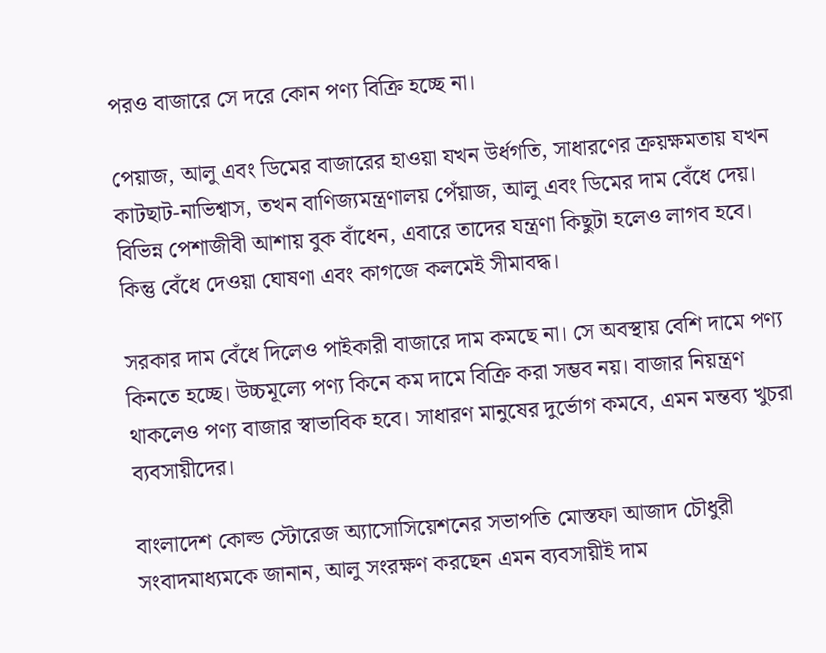পরও বাজারে সে দরে কোন পণ্য বিক্রি হচ্ছে না।

পেয়াজ, আলু এবং ডিমের বাজারের হাওয়া যখন উর্ধগতি, সাধারণের ক্রয়ক্ষমতায় যখন কাটছাট-নাভিশ্বাস, তখন বাণিজ্যমন্ত্রণালয় পেঁয়াজ, আলু এবং ডিমের দাম বেঁধে দেয়। বিভিন্ন পেশাজীবী আশায় বুক বাঁধেন, এবারে তাদের যন্ত্রণা কিছুটা হলেও লাগব হবে। কিন্তু বেঁধে দেওয়া ঘোষণা এবং কাগজে কলমেই সীমাবদ্ধ।

সরকার দাম বেঁধে দিলেও পাইকারী বাজারে দাম কমছে না। সে অবস্থায় বেশি দামে পণ্য কিনতে হচ্ছে। উচ্চমূল্যে পণ্য কিনে কম দামে বিক্রি করা সম্ভব নয়। বাজার নিয়ন্ত্রণ থাকলেও পণ্য বাজার স্বাভাবিক হবে। সাধারণ মানুষের দুর্ভোগ কমবে, এমন মন্তব্য খুচরা ব্যবসায়ীদের।

বাংলাদেশ কোল্ড স্টোরেজ অ্যাসোসিয়েশনের সভাপতি মোস্তফা আজাদ চৌধুরী সংবাদমাধ্যমকে জানান, আলু সংরক্ষণ করছেন এমন ব্যবসায়ীই দাম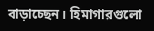বাড়াচ্ছেন। হিমাগারগুলো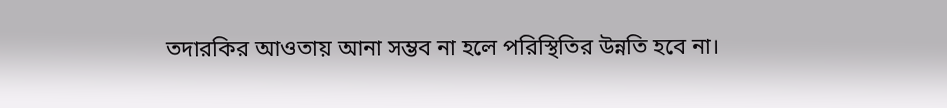তদারকির আওতায় আনা সম্ভব না হলে পরিস্থিতির উন্নতি হবে না।